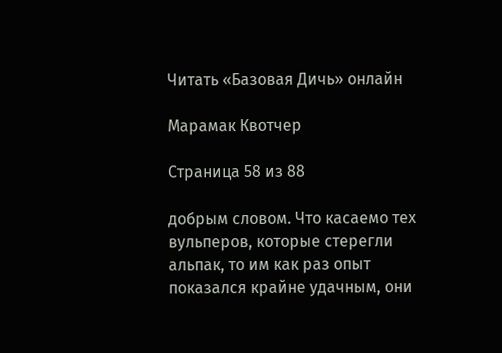Читать «Базовая Дичь» онлайн

Марамак Квотчер

Страница 58 из 88

добрым словом. Что касаемо тех вульперов, которые стерегли альпак, то им как раз опыт показался крайне удачным, они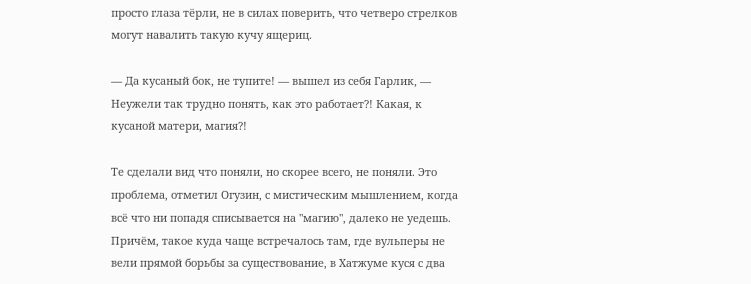просто глаза тёрли, не в силах поверить, что четверо стрелков могут навалить такую кучу ящериц.

— Да кусаный бок, не тупите! — вышел из себя Гарлик, — Неужели так трудно понять, как это работает?! Какая, к кусаной матери, магия?!

Те сделали вид что поняли, но скорее всего, не поняли. Это проблема, отметил Огузин, с мистическим мышлением, когда всё что ни попадя списывается на "магию", далеко не уедешь. Причём, такое куда чаще встречалось там, где вульперы не вели прямой борьбы за существование, в Хатжуме куся с два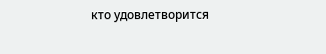кто удовлетворится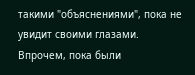такими "объяснениями", пока не увидит своими глазами. Впрочем, пока были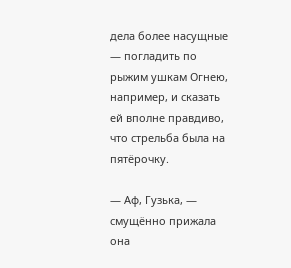дела более насущные — погладить по рыжим ушкам Огнею, например, и сказать ей вполне правдиво, что стрельба была на пятёрочку.

— Аф, Гузька, — смущённо прижала она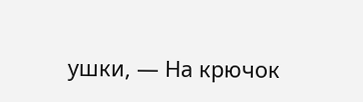ушки, — На крючок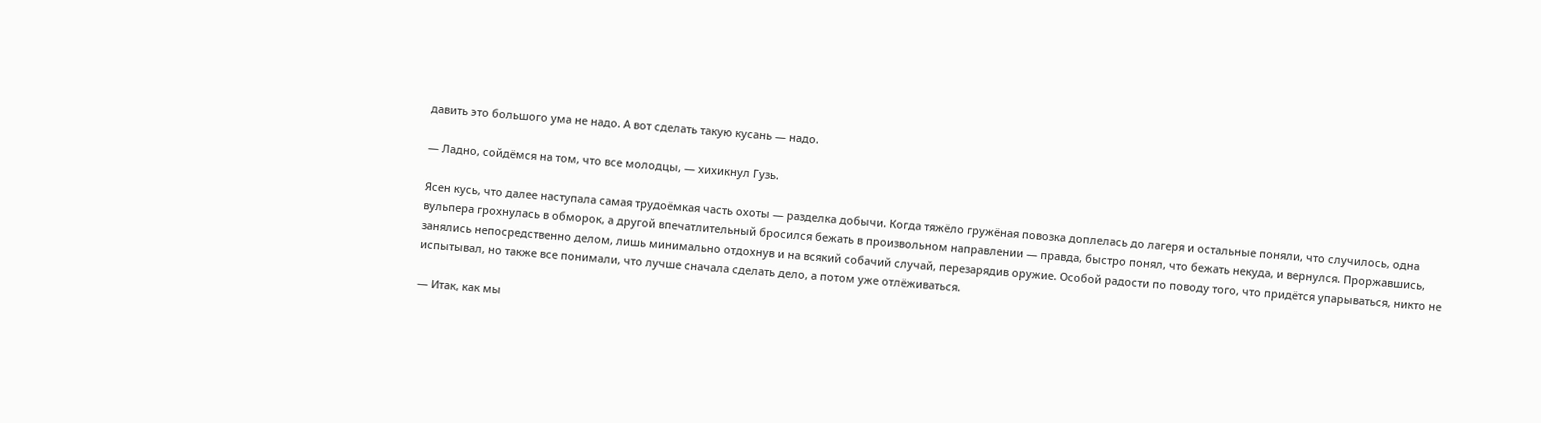давить это большого ума не надо. А вот сделать такую кусань — надо.

— Ладно, сойдёмся на том, что все молодцы, — хихикнул Гузь.

Ясен кусь, что далее наступала самая трудоёмкая часть охоты — разделка добычи. Когда тяжёло гружёная повозка доплелась до лагеря и остальные поняли, что случилось, одна вульпера грохнулась в обморок, а другой впечатлительный бросился бежать в произвольном направлении — правда, быстро понял, что бежать некуда, и вернулся. Проржавшись, занялись непосредственно делом, лишь минимально отдохнув и на всякий собачий случай, перезарядив оружие. Особой радости по поводу того, что придётся упарываться, никто не испытывал, но также все понимали, что лучше сначала сделать дело, а потом уже отлёживаться.

— Итак, как мы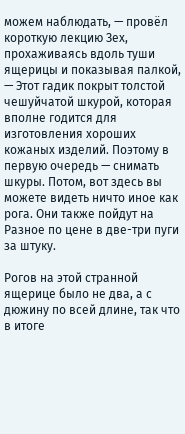можем наблюдать, — провёл короткую лекцию Зех, прохаживаясь вдоль туши ящерицы и показывая палкой, — Этот гадик покрыт толстой чешуйчатой шкурой, которая вполне годится для изготовления хороших кожаных изделий. Поэтому в первую очередь — снимать шкуры. Потом, вот здесь вы можете видеть ничто иное как рога. Они также пойдут на Разное по цене в две-три пуги за штуку.

Рогов на этой странной ящерице было не два, а с дюжину по всей длине, так что в итоге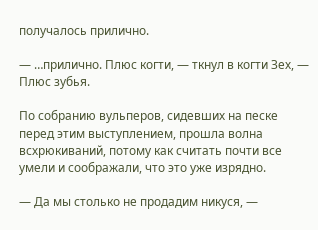получалось прилично.

— …прилично. Плюс когти, — ткнул в когти Зех, — Плюс зубья.

По собранию вульперов, сидевших на песке перед этим выступлением, прошла волна всхрюкиваний, потому как считать почти все умели и соображали, что это уже изрядно.

— Да мы столько не продадим никуся, —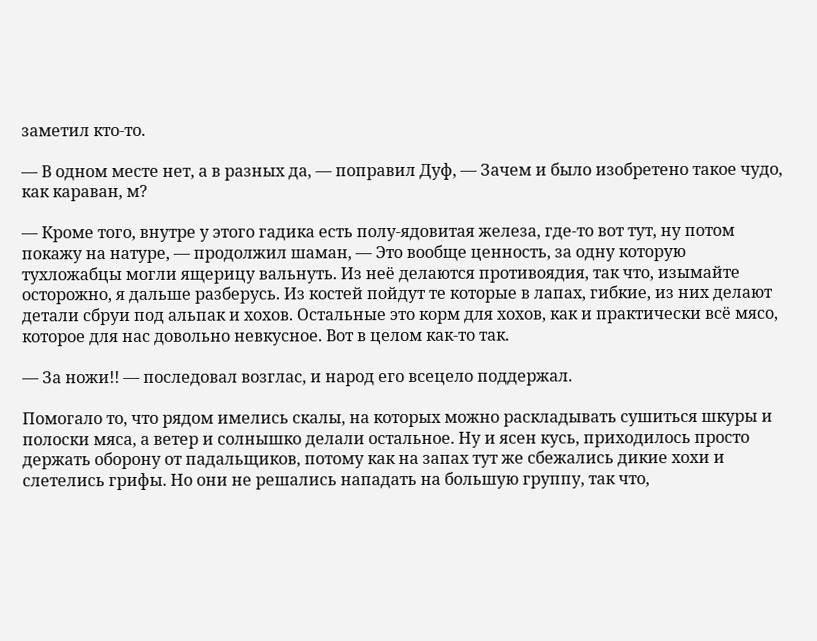заметил кто-то.

— В одном месте нет, а в разных да, — поправил Дуф, — Зачем и было изобретено такое чудо, как караван, м?

— Кроме того, внутре у этого гадика есть полу-ядовитая железа, где-то вот тут, ну потом покажу на натуре, — продолжил шаман, — Это вообще ценность, за одну которую тухложабцы могли ящерицу вальнуть. Из неё делаются противоядия, так что, изымайте осторожно, я дальше разберусь. Из костей пойдут те которые в лапах, гибкие, из них делают детали сбруи под альпак и хохов. Остальные это корм для хохов, как и практически всё мясо, которое для нас довольно невкусное. Вот в целом как-то так.

— За ножи!! — последовал возглас, и народ его всецело поддержал.

Помогало то, что рядом имелись скалы, на которых можно раскладывать сушиться шкуры и полоски мяса, а ветер и солнышко делали остальное. Ну и ясен кусь, приходилось просто держать оборону от падальщиков, потому как на запах тут же сбежались дикие хохи и слетелись грифы. Но они не решались нападать на большую группу, так что,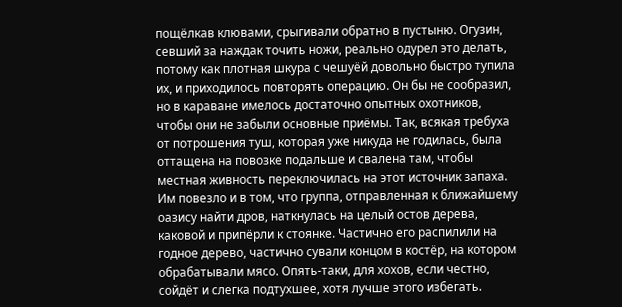пощёлкав клювами, срыгивали обратно в пустыню. Огузин, севший за наждак точить ножи, реально одурел это делать, потому как плотная шкура с чешуёй довольно быстро тупила их, и приходилось повторять операцию. Он бы не сообразил, но в караване имелось достаточно опытных охотников, чтобы они не забыли основные приёмы. Так, всякая требуха от потрошения туш, которая уже никуда не годилась, была оттащена на повозке подальше и свалена там, чтобы местная живность переключилась на этот источник запаха. Им повезло и в том, что группа, отправленная к ближайшему оазису найти дров, наткнулась на целый остов дерева, каковой и припёрли к стоянке. Частично его распилили на годное дерево, частично сували концом в костёр, на котором обрабатывали мясо. Опять-таки, для хохов, если честно, сойдёт и слегка подтухшее, хотя лучше этого избегать.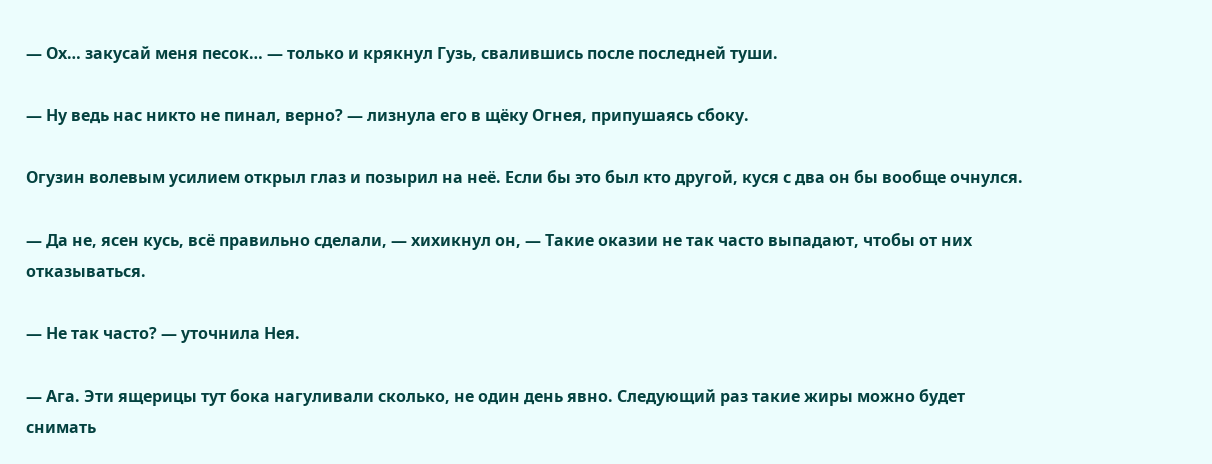— Ох… закусай меня песок… — только и крякнул Гузь, свалившись после последней туши.

— Ну ведь нас никто не пинал, верно? — лизнула его в щёку Огнея, припушаясь сбоку.

Огузин волевым усилием открыл глаз и позырил на неё. Если бы это был кто другой, куся с два он бы вообще очнулся.

— Да не, ясен кусь, всё правильно сделали, — хихикнул он, — Такие оказии не так часто выпадают, чтобы от них отказываться.

— Не так часто? — уточнила Нея.

— Ага. Эти ящерицы тут бока нагуливали сколько, не один день явно. Следующий раз такие жиры можно будет снимать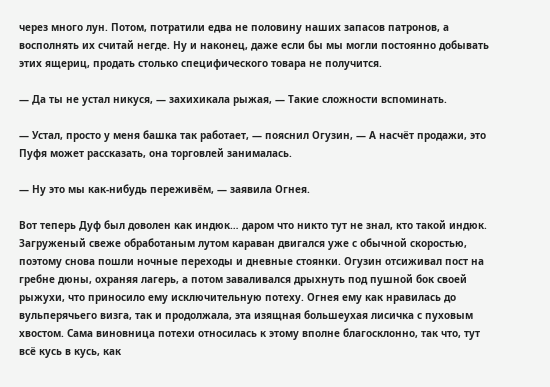через много лун. Потом, потратили едва не половину наших запасов патронов, а восполнять их считай негде. Ну и наконец, даже если бы мы могли постоянно добывать этих ящериц, продать столько специфического товара не получится.

— Да ты не устал никуся, — захихикала рыжая, — Такие сложности вспоминать.

— Устал, просто у меня башка так работает, — пояснил Огузин, — А насчёт продажи, это Пуфя может рассказать, она торговлей занималась.

— Ну это мы как-нибудь переживём, — заявила Огнея.

Вот теперь Дуф был доволен как индюк… даром что никто тут не знал, кто такой индюк. Загруженый свеже обработаным лутом караван двигался уже с обычной скоростью, поэтому снова пошли ночные переходы и дневные стоянки. Огузин отсиживал пост на гребне дюны, охраняя лагерь, а потом заваливался дрыхнуть под пушной бок своей рыжухи, что приносило ему исключительную потеху. Огнея ему как нравилась до вульперячьего визга, так и продолжала, эта изящная большеухая лисичка с пуховым хвостом. Сама виновница потехи относилась к этому вполне благосклонно, так что, тут всё кусь в кусь, как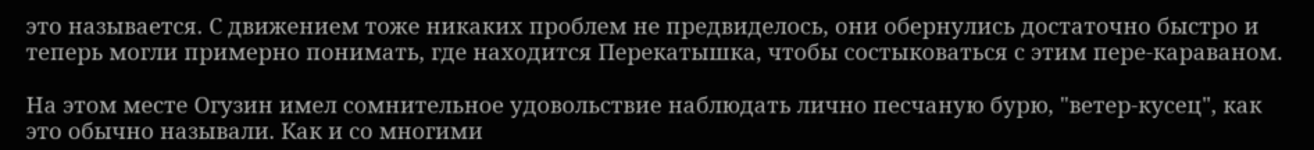это называется. С движением тоже никаких проблем не предвиделось, они обернулись достаточно быстро и теперь могли примерно понимать, где находится Перекатышка, чтобы состыковаться с этим пере-караваном.

На этом месте Огузин имел сомнительное удовольствие наблюдать лично песчаную бурю, "ветер-кусец", как это обычно называли. Как и со многими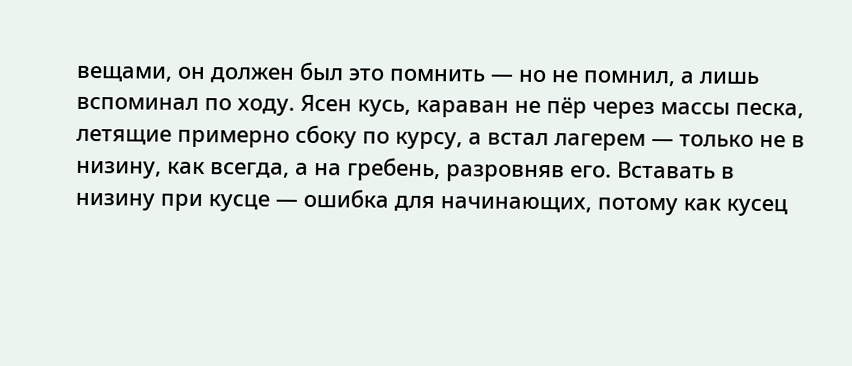вещами, он должен был это помнить — но не помнил, а лишь вспоминал по ходу. Ясен кусь, караван не пёр через массы песка, летящие примерно сбоку по курсу, а встал лагерем — только не в низину, как всегда, а на гребень, разровняв его. Вставать в низину при кусце — ошибка для начинающих, потому как кусец